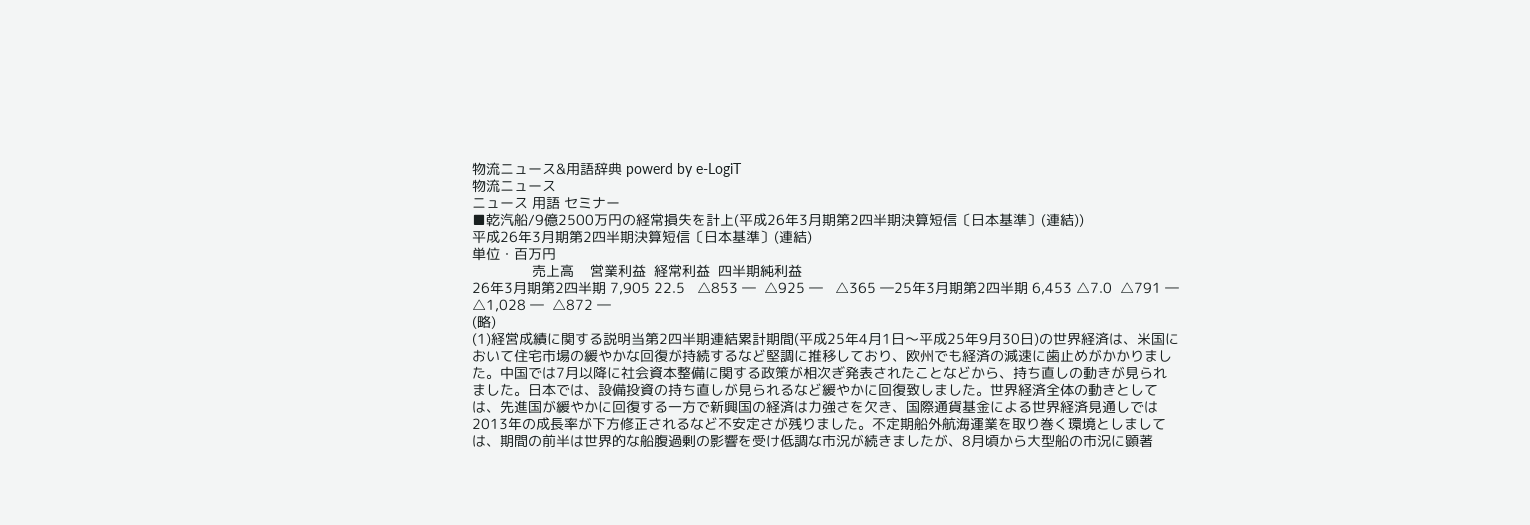物流ニュース&用語辞典 powerd by e-LogiT
物流ニュース
ニュース 用語 セミナー
■乾汽船/9億2500万円の経常損失を計上(平成26年3月期第2四半期決算短信〔日本基準〕(連結))
平成26年3月期第2四半期決算短信〔日本基準〕(連結)
単位・百万円
               売上高    営業利益  経常利益  四半期純利益
26年3月期第2四半期 7,905 22.5   △853 ―  △925 ―   △365 ―25年3月期第2四半期 6,453 △7.0  △791 ―  △1,028 ―  △872 ―
(略)
(1)経営成績に関する説明当第2四半期連結累計期間(平成25年4月1日〜平成25年9月30日)の世界経済は、米国において住宅市場の緩やかな回復が持続するなど堅調に推移しており、欧州でも経済の減速に歯止めがかかりました。中国では7月以降に社会資本整備に関する政策が相次ぎ発表されたことなどから、持ち直しの動きが見られました。日本では、設備投資の持ち直しが見られるなど緩やかに回復致しました。世界経済全体の動きとしては、先進国が緩やかに回復する一方で新興国の経済は力強さを欠き、国際通貨基金による世界経済見通しでは2013年の成長率が下方修正されるなど不安定さが残りました。不定期船外航海運業を取り巻く環境としましては、期間の前半は世界的な船腹過剰の影響を受け低調な市況が続きましたが、8月頃から大型船の市況に顕著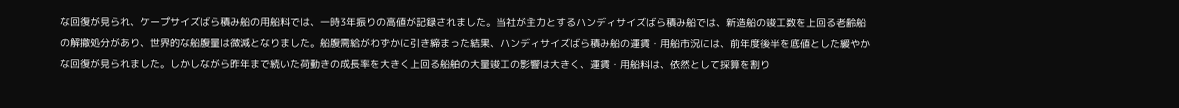な回復が見られ、ケープサイズばら積み船の用船料では、一時3年振りの高値が記録されました。当社が主力とするハンディサイズばら積み船では、新造船の竣工数を上回る老齢船の解撤処分があり、世界的な船腹量は微減となりました。船腹需給がわずかに引き締まった結果、ハンディサイズばら積み船の運賃・用船市況には、前年度後半を底値とした緩やかな回復が見られました。しかしながら昨年まで続いた荷動きの成長率を大きく上回る船舶の大量竣工の影響は大きく、運賃・用船料は、依然として採算を割り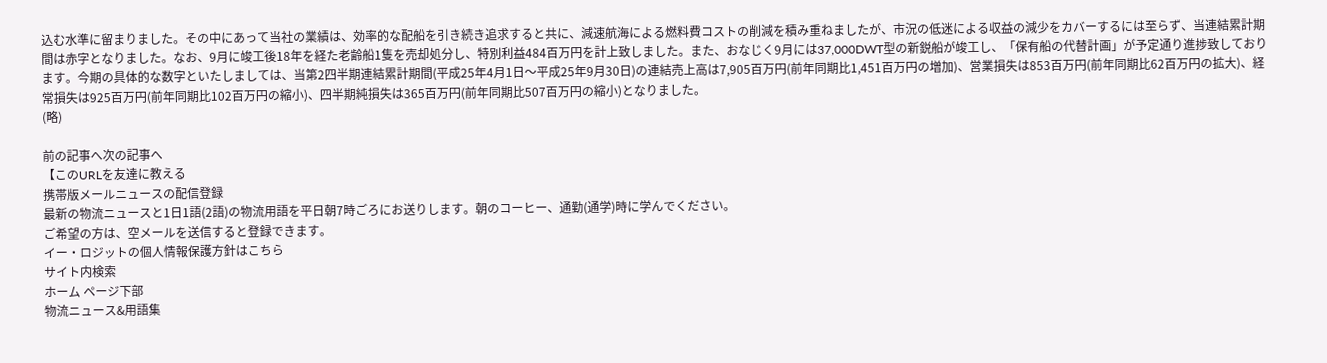込む水準に留まりました。その中にあって当社の業績は、効率的な配船を引き続き追求すると共に、減速航海による燃料費コストの削減を積み重ねましたが、市況の低迷による収益の減少をカバーするには至らず、当連結累計期間は赤字となりました。なお、9月に竣工後18年を経た老齢船1隻を売却処分し、特別利益484百万円を計上致しました。また、おなじく9月には37,000DWT型の新鋭船が竣工し、「保有船の代替計画」が予定通り進捗致しております。今期の具体的な数字といたしましては、当第2四半期連結累計期間(平成25年4月1日〜平成25年9月30日)の連結売上高は7,905百万円(前年同期比1,451百万円の増加)、営業損失は853百万円(前年同期比62百万円の拡大)、経常損失は925百万円(前年同期比102百万円の縮小)、四半期純損失は365百万円(前年同期比507百万円の縮小)となりました。
(略)

前の記事へ次の記事へ
【このURLを友達に教える
携帯版メールニュースの配信登録
最新の物流ニュースと1日1語(2語)の物流用語を平日朝7時ごろにお送りします。朝のコーヒー、通勤(通学)時に学んでください。
ご希望の方は、空メールを送信すると登録できます。
イー・ロジットの個人情報保護方針はこちら
サイト内検索
ホーム ページ下部
物流ニュース&用語集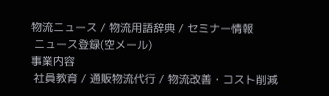物流ニュース / 物流用語辞典 / セミナー情報
 ニュース登録(空メール)
事業内容
 社員教育 / 通販物流代行 / 物流改善・コスト削減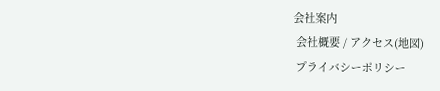会社案内
 会社概要 / アクセス(地図)
 プライバシーポリシー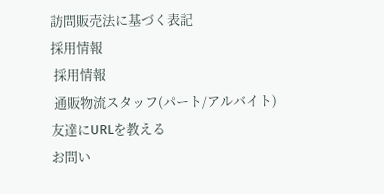訪問販売法に基づく表記
採用情報
 採用情報
 通販物流スタッフ(パート/アルバイト)
友達にURLを教える
お問い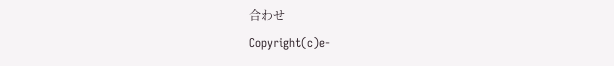合わせ
Copyright(c)e-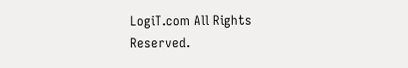LogiT.com All Rights Reserved.